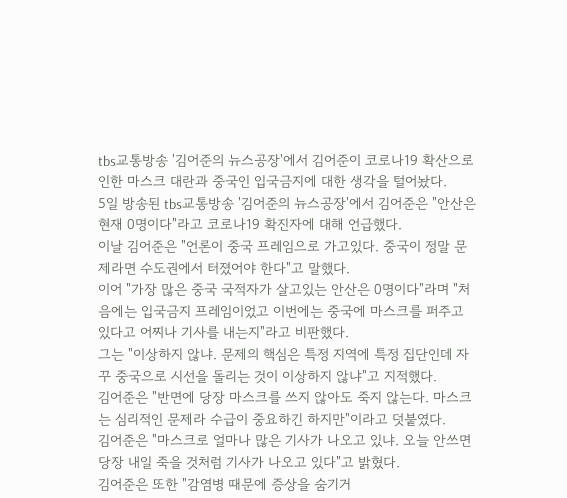tbs교통방송 '김어준의 뉴스공장'에서 김어준이 코로나19 확산으로 인한 마스크 대란과 중국인 입국금지에 대한 생각을 털어놨다.
5일 방송된 tbs교통방송 '김어준의 뉴스공장'에서 김어준은 "안산은 현재 0명이다"라고 코로나19 확진자에 대해 언급했다.
이날 김어준은 "언론이 중국 프레임으로 가고있다. 중국이 정말 문제라면 수도권에서 터졌어야 한다"고 말했다.
이어 "가장 많은 중국 국적자가 살고있는 안산은 0명이다"라며 "처음에는 입국금지 프레임이었고 이번에는 중국에 마스크를 퍼주고 있다고 어찌나 기사를 내는지"라고 비판했다.
그는 "이상하지 않냐. 문제의 핵심은 특정 지역에 특정 집단인데 자꾸 중국으로 시선을 돌리는 것이 이상하지 않냐"고 지적했다.
김어준은 "반면에 당장 마스크를 쓰지 않아도 죽지 않는다. 마스크는 심리적인 문제라 수급이 중요하긴 하지만"이라고 덧붙였다.
김어준은 "마스크로 얼마나 많은 기사가 나오고 있냐. 오늘 안쓰면 당장 내일 죽을 것처럼 기사가 나오고 있다"고 밝혔다.
김어준은 또한 "감염병 때문에 증상을 숨기거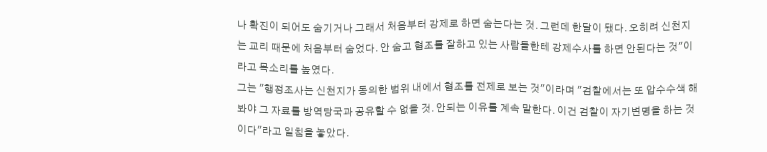나 확진이 되어도 숨기거나 그래서 처음부터 강제로 하면 숨는다는 것. 그런데 한달이 됐다. 오히려 신천지는 교리 때문에 처음부터 숨었다. 안 숨고 협조를 잘하고 있는 사람들한테 강제수사를 하면 안된다는 것"이라고 목소리를 높였다.
그는 "행정조사는 신천지가 동의한 범위 내에서 협조를 전제로 보는 것"이라며 "검찰에서는 또 압수수색 해봐야 그 자료를 방역당국과 공유할 수 없을 것. 안되는 이유를 계속 말한다. 이건 검찰이 자기변명을 하는 것이다"라고 일침을 놓았다.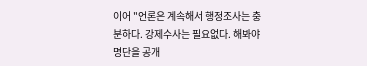이어 "언론은 계속해서 행정조사는 충분하다. 강제수사는 필요없다. 해봐야 명단을 공개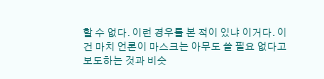할 수 없다. 이런 경우를 본 적이 있냐 이거다. 이건 마치 언론이 마스크는 아무도 쓸 필요 없다고 보도하는 것과 비슷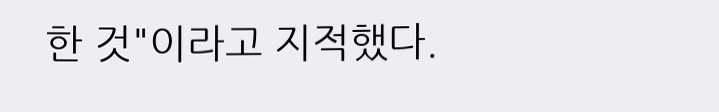한 것"이라고 지적했다.